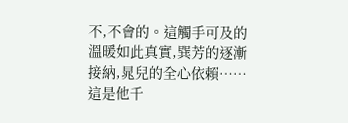不,不會的。這觸手可及的溫暖如此真實,巽芳的逐漸接納,晁兒的全心依賴……這是他千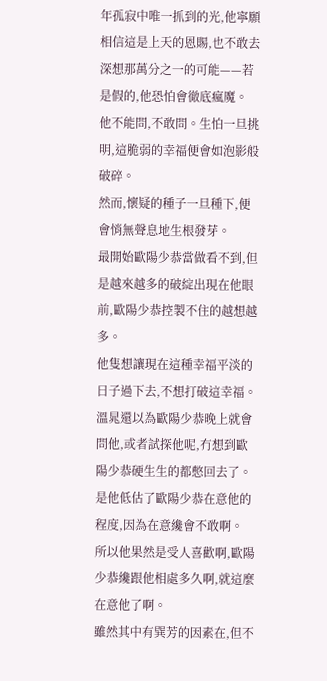年孤寂中唯一抓到的光,他寧願相信這是上天的恩賜,也不敢去深想那萬分之一的可能——若是假的,他恐怕會徹底瘋魔。
他不能問,不敢問。生怕一旦挑明,這脆弱的幸福便會如泡影般破碎。
然而,懷疑的種子一旦種下,便會悄無聲息地生根發芽。
最開始歐陽少恭當做看不到,但是越來越多的破綻出現在他眼前,歐陽少恭控製不住的越想越多。
他隻想讓現在這種幸福平淡的日子過下去,不想打破這幸福。
溫晁還以為歐陽少恭晚上就會問他,或者試探他呢,冇想到歐陽少恭硬生生的都憋回去了。
是他低估了歐陽少恭在意他的程度,因為在意纔會不敢啊。
所以他果然是受人喜歡啊,歐陽少恭纔跟他相處多久啊,就這麼在意他了啊。
雖然其中有巽芳的因素在,但不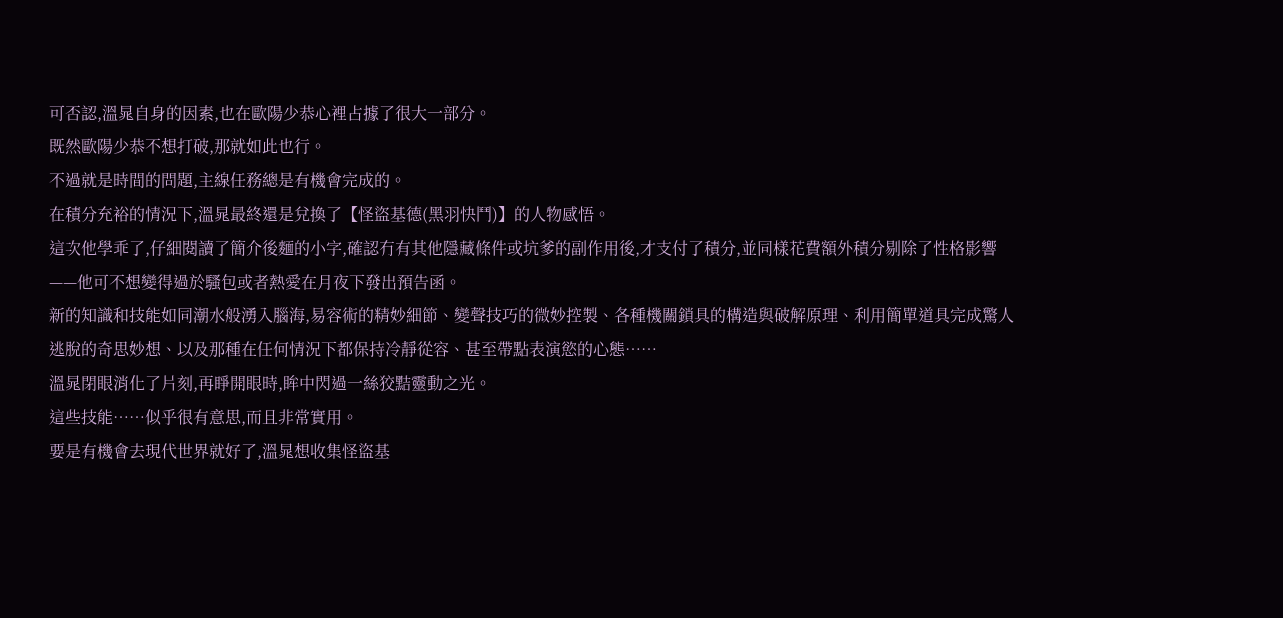可否認,溫晁自身的因素,也在歐陽少恭心裡占據了很大一部分。
既然歐陽少恭不想打破,那就如此也行。
不過就是時間的問題,主線任務總是有機會完成的。
在積分充裕的情況下,溫晁最終還是兌換了【怪盜基德(黑羽快鬥)】的人物感悟。
這次他學乖了,仔細閱讀了簡介後麵的小字,確認冇有其他隱藏條件或坑爹的副作用後,才支付了積分,並同樣花費額外積分剔除了性格影響——他可不想變得過於騷包或者熱愛在月夜下發出預告函。
新的知識和技能如同潮水般湧入腦海,易容術的精妙細節、變聲技巧的微妙控製、各種機關鎖具的構造與破解原理、利用簡單道具完成驚人逃脫的奇思妙想、以及那種在任何情況下都保持冷靜從容、甚至帶點表演慾的心態……
溫晁閉眼消化了片刻,再睜開眼時,眸中閃過一絲狡黠靈動之光。
這些技能……似乎很有意思,而且非常實用。
要是有機會去現代世界就好了,溫晁想收集怪盜基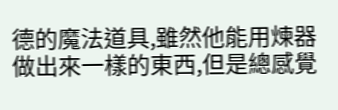德的魔法道具,雖然他能用煉器做出來一樣的東西,但是總感覺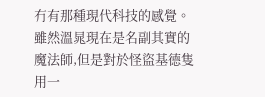冇有那種現代科技的感覺。
雖然溫晁現在是名副其實的魔法師,但是對於怪盜基德隻用一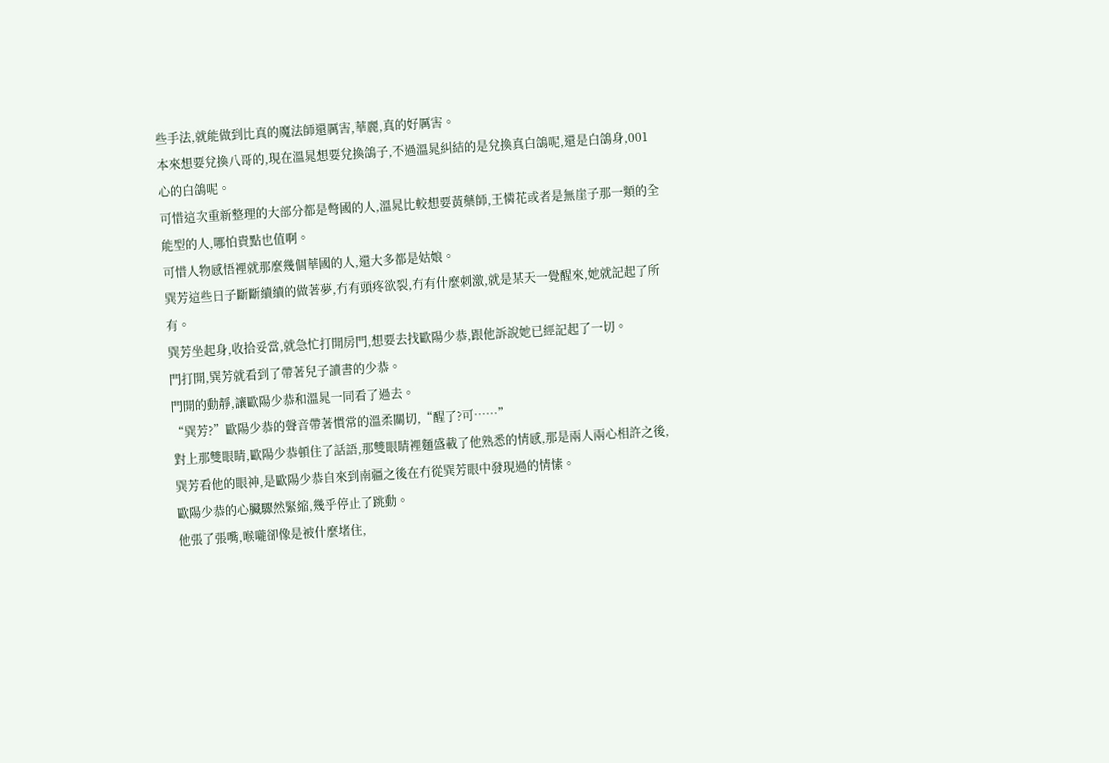些手法,就能做到比真的魔法師還厲害,華麗,真的好厲害。
本來想要兌換八哥的,現在溫晁想要兌換鴿子,不過溫晁糾結的是兌換真白鴿呢,還是白鴿身,001心的白鴿呢。
可惜這次重新整理的大部分都是彆國的人,溫晁比較想要黃藥師,王憐花或者是無崖子那一類的全能型的人,哪怕貴點也值啊。
可惜人物感悟裡就那麼幾個華國的人,還大多都是姑娘。
巽芳這些日子斷斷續續的做著夢,冇有頭疼欲裂,冇有什麼刺激,就是某天一覺醒來,她就記起了所有。
巽芳坐起身,收拾妥當,就急忙打開房門,想要去找歐陽少恭,跟他訴說她已經記起了一切。
門打開,巽芳就看到了帶著兒子讀書的少恭。
門開的動靜,讓歐陽少恭和溫晁一同看了過去。
“巽芳?”歐陽少恭的聲音帶著慣常的溫柔關切,“醒了?可……”
對上那雙眼睛,歐陽少恭頓住了話語,那雙眼睛裡麵盛載了他熟悉的情感,那是兩人兩心相許之後,巽芳看他的眼神,是歐陽少恭自來到南疆之後在冇從巽芳眼中發現過的情愫。
歐陽少恭的心臟驟然緊縮,幾乎停止了跳動。
他張了張嘴,喉嚨卻像是被什麼堵住,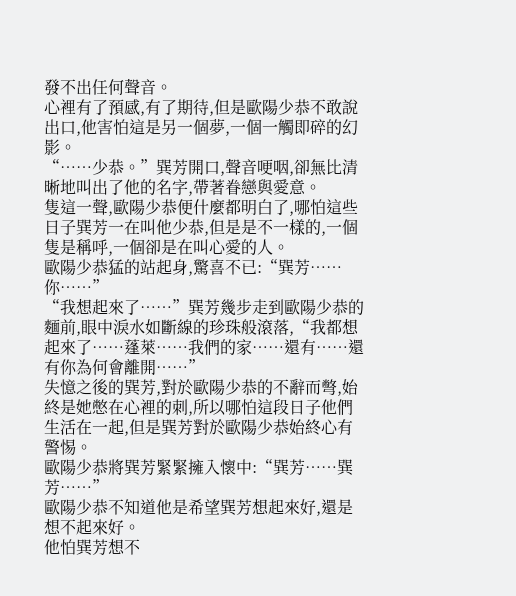發不出任何聲音。
心裡有了預感,有了期待,但是歐陽少恭不敢說出口,他害怕這是另一個夢,一個一觸即碎的幻影。
“……少恭。”巽芳開口,聲音哽咽,卻無比清晰地叫出了他的名字,帶著眷戀與愛意。
隻這一聲,歐陽少恭便什麼都明白了,哪怕這些日子巽芳一在叫他少恭,但是是不一樣的,一個隻是稱呼,一個卻是在叫心愛的人。
歐陽少恭猛的站起身,驚喜不已:“巽芳……你……”
“我想起來了……”巽芳幾步走到歐陽少恭的麵前,眼中淚水如斷線的珍珠般滾落,“我都想起來了……蓬萊……我們的家……還有……還有你為何會離開……”
失憶之後的巽芳,對於歐陽少恭的不辭而彆,始終是她憋在心裡的刺,所以哪怕這段日子他們生活在一起,但是巽芳對於歐陽少恭始終心有警惕。
歐陽少恭將巽芳緊緊擁入懷中:“巽芳……巽芳……”
歐陽少恭不知道他是希望巽芳想起來好,還是想不起來好。
他怕巽芳想不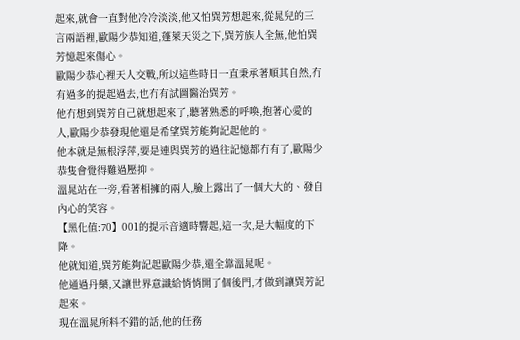起來,就會一直對他冷冷淡淡,他又怕巽芳想起來,從晁兒的三言兩語裡,歐陽少恭知道,蓬萊天災之下,巽芳族人全無,他怕巽芳憶起來傷心。
歐陽少恭心裡天人交戰,所以這些時日一直秉承著順其自然,冇有過多的提起過去,也冇有試圖醫治巽芳。
他冇想到巽芳自己就想起來了,聽著熟悉的呼喚,抱著心愛的人,歐陽少恭發現他還是希望巽芳能夠記起他的。
他本就是無根浮萍,要是連與巽芳的過往記憶都冇有了,歐陽少恭隻會覺得難過壓抑。
溫晁站在一旁,看著相擁的兩人,臉上露出了一個大大的、發自內心的笑容。
【黑化值:70】001的提示音適時響起,這一次,是大幅度的下降。
他就知道,巽芳能夠記起歐陽少恭,還全靠溫晁呢。
他通過丹藥,又讓世界意識給悄悄開了個後門,才做到讓巽芳記起來。
現在溫晁所料不錯的話,他的任務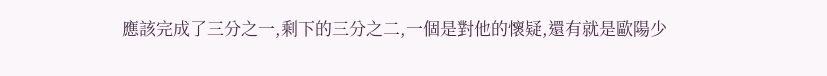應該完成了三分之一,剩下的三分之二,一個是對他的懷疑,還有就是歐陽少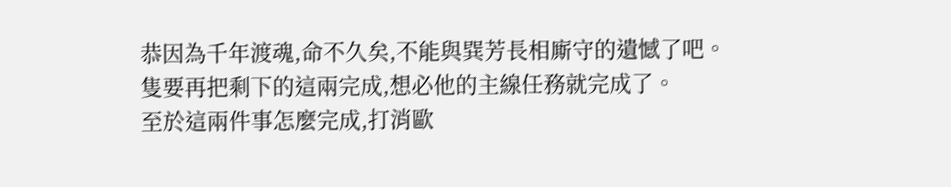恭因為千年渡魂,命不久矣,不能與巽芳長相廝守的遺憾了吧。
隻要再把剩下的這兩完成,想必他的主線任務就完成了。
至於這兩件事怎麼完成,打消歐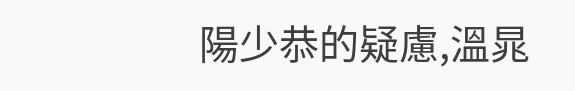陽少恭的疑慮,溫晁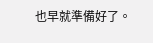也早就準備好了。